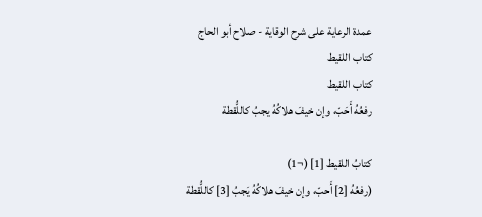عمدة الرعاية على شرح الوقاية - صلاح أبو الحاج
كتاب اللقيط
كتاب اللقيط
رفعُهُ أَحَبّ، وإن خيفَ هلاكُهُ يجبُ كاللُّقطة

كتابُ اللقيط [1] (¬1)
(رفعُهُ [2] أَحبّ، وإن خيفَ هلاكُهُ يَجبُ [3] كاللُّقطة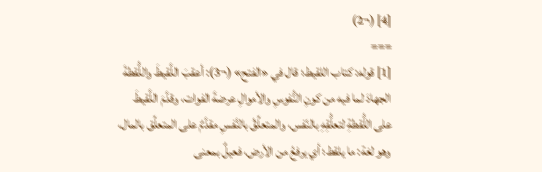[4] (¬2)
===
[1] قوله: كتاب اللقيط؛ قال في «الفتح» (¬3): أعقبَ اللَّقيطَ واللُّقطةَ الجهادَ لما فيه من كونِ النُّفوسِ والأموالِ عرضةَ الفوات، وقدَّمَ اللَّقيطَ على اللُّقطةِ لتعلُّقِهِ بالنّفس، والمتعلِّقُ بالنَّفسِ مقدَّمٌ على المتعلِّق بالمال، وهو لغة: ما يلقط؛ أي يرفعُ من الأرض، فعيلٌ بمعنى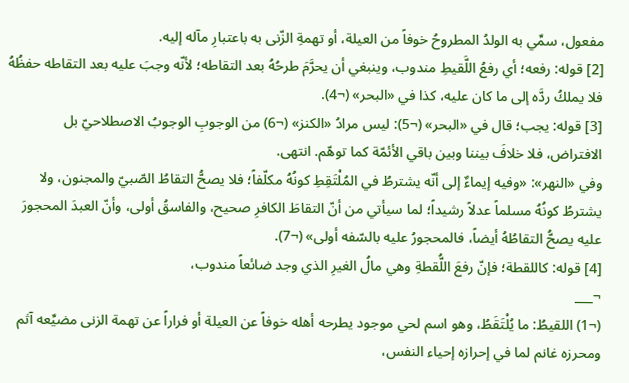مفعول، سمِّي به الولدُ المطروحُ خوفاً من العيلة، أو تهمةِ الزّنى به باعتبارِ مآله إليه.
[2] قوله: رفعه؛ أي رفعُ اللَّقيطِ مندوب، وينبغي أن يحرَّمَ طرحُهُ بعد التقاطه؛ لأنّه وجبَ عليه بعد التقاطه حفظُهُ فلا يملكُ ردَّه إلى ما كان عليه، كذا في «البحر» (¬4).
[3] قوله: يجب؛ قال في «البحر» (¬5): ليس مرادُ «الكنز» (¬6) من الوجوبِ الوجوبُ الاصطلاحيّ بل الافتراض، فلا خلافَ بيننا وبين باقي الأئمّة كما توهّم. انتهى.
وفي «النهر»: «وفيه إيماءٌ إلى أنّه يشترطُ في المُلْتَقِطِ كونُهُ مكلّفاً؛ فلا يصحُّ التقاطُ الصّبيّ والمجنون، ولا يشترطُ كونُهُ مسلماً عدلاً رشيداً؛ لما سيأتي من أنّ التقاطَ الكافرِ صحيح، والفاسقُ أولى، وأنّ العبدَ المحجورَ عليه يصحُّ التقاطُهُ أيضاً، فالمحجورُ عليه بالسّفه أولى» (¬7).
[4] قوله: كاللقطة؛ فإنّ رفعَ اللُّقطةِ وهي مالُ الغيرِ الذي وجد ضائعاً مندوب،
¬___
(¬1) اللقيطُ: ما يُلْتَقَطُ، وهو اسم لحي موجود يطرحه أهله خوفاً عن العيلة أو فراراً عن تهمة الزنى مضيِّعه آثم ومحرزه غانم لما في إحرازه إحياء النفس،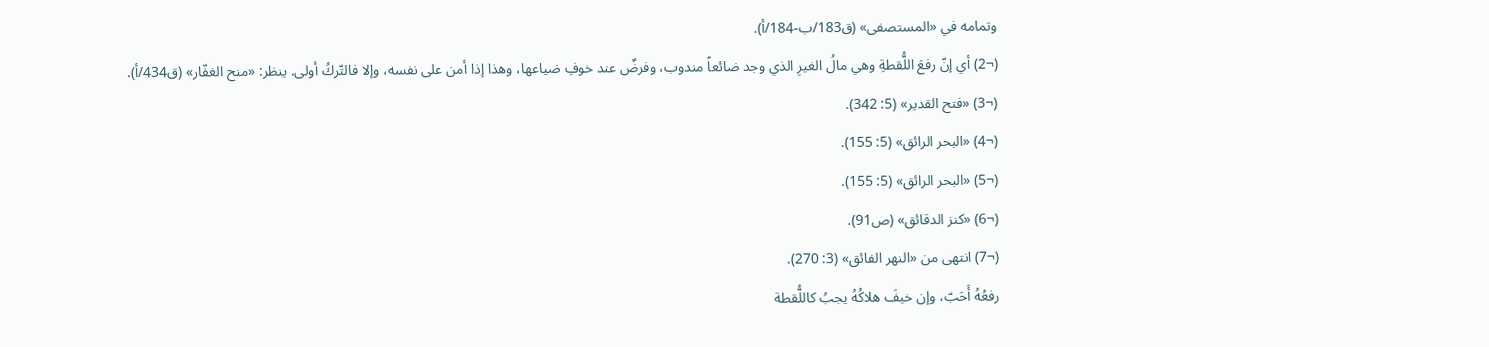وتمامه في «المستصفى» (ق183/ب-184/أ).
(¬2) أي إنّ رفعَ اللُّقطةِ وهي مالُ الغيرِ الذي وجد ضائعاً مندوب، وفرضٌ عند خوفِ ضياعها، وهذا إذا أمن على نفسه، وإلا فالتّركُ أولى. ينظر: «منح الغفّار» (ق434/أ).
(¬3) «فتح القدير» (5: 342).
(¬4) «البحر الرائق» (5: 155).
(¬5) «البحر الرائق» (5: 155).
(¬6) «كنز الدقائق» (ص91).
(¬7) انتهى من «النهر الفائق» (3: 270).
رفعُهُ أَحَبّ، وإن خيفَ هلاكُهُ يجبُ كاللُّقطة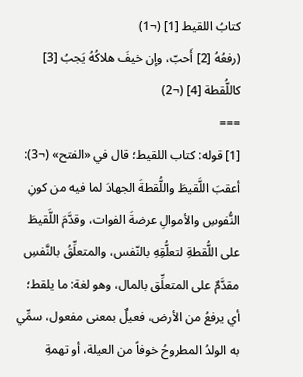كتابُ اللقيط [1] (¬1)
(رفعُهُ [2] أَحبّ، وإن خيفَ هلاكُهُ يَجبُ [3] كاللُّقطة [4] (¬2)
===
[1] قوله: كتاب اللقيط؛ قال في «الفتح» (¬3): أعقبَ اللَّقيطَ واللُّقطةَ الجهادَ لما فيه من كونِ النُّفوسِ والأموالِ عرضةَ الفوات، وقدَّمَ اللَّقيطَ على اللُّقطةِ لتعلُّقِهِ بالنّفس، والمتعلِّقُ بالنَّفسِ مقدَّمٌ على المتعلِّق بالمال، وهو لغة: ما يلقط؛ أي يرفعُ من الأرض، فعيلٌ بمعنى مفعول، سمِّي به الولدُ المطروحُ خوفاً من العيلة، أو تهمةِ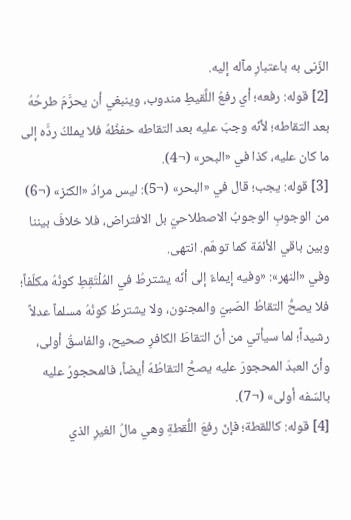الزّنى به باعتبارِ مآله إليه.
[2] قوله: رفعه؛ أي رفعُ اللَّقيطِ مندوب، وينبغي أن يحرَّمَ طرحُهُ بعد التقاطه؛ لأنّه وجبَ عليه بعد التقاطه حفظُهُ فلا يملكُ ردَّه إلى ما كان عليه، كذا في «البحر» (¬4).
[3] قوله: يجب؛ قال في «البحر» (¬5): ليس مرادُ «الكنز» (¬6) من الوجوبِ الوجوبُ الاصطلاحيّ بل الافتراض، فلا خلافَ بيننا وبين باقي الأئمّة كما توهّم. انتهى.
وفي «النهر»: «وفيه إيماءٌ إلى أنّه يشترطُ في المُلْتَقِطِ كونُهُ مكلّفاً؛ فلا يصحُّ التقاطُ الصّبيّ والمجنون، ولا يشترطُ كونُهُ مسلماً عدلاً رشيداً؛ لما سيأتي من أنّ التقاطَ الكافرِ صحيح، والفاسقُ أولى، وأنّ العبدَ المحجورَ عليه يصحُّ التقاطُهُ أيضاً، فالمحجورُ عليه بالسّفه أولى» (¬7).
[4] قوله: كاللقطة؛ فإنّ رفعَ اللُّقطةِ وهي مالُ الغيرِ الذي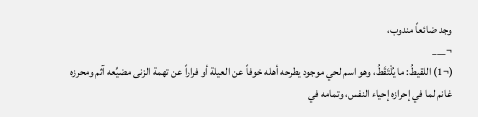وجد ضائعاً مندوب،
¬___
(¬1) اللقيطُ: ما يُلْتَقَطُ، وهو اسم لحي موجود يطرحه أهله خوفاً عن العيلة أو فراراً عن تهمة الزنى مضيِّعه آثم ومحرزه غانم لما في إحرازه إحياء النفس، وتمامه في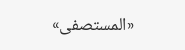«المستصفى»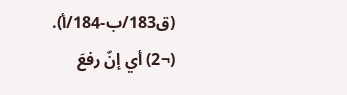(ق183/ب-184/أ).
(¬2) أي إنّ رفعَ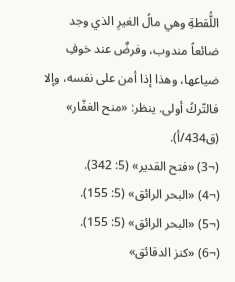اللُّقطةِ وهي مالُ الغيرِ الذي وجد ضائعاً مندوب، وفرضٌ عند خوفِ ضياعها، وهذا إذا أمن على نفسه، وإلا فالتّركُ أولى. ينظر: «منح الغفّار» (ق434/أ).
(¬3) «فتح القدير» (5: 342).
(¬4) «البحر الرائق» (5: 155).
(¬5) «البحر الرائق» (5: 155).
(¬6) «كنز الدقائق»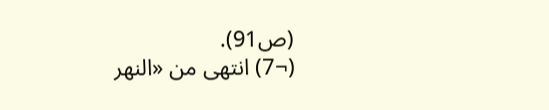(ص91).
(¬7) انتهى من «النهر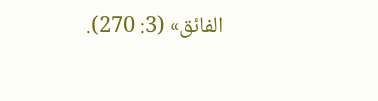الفائق» (3: 270).